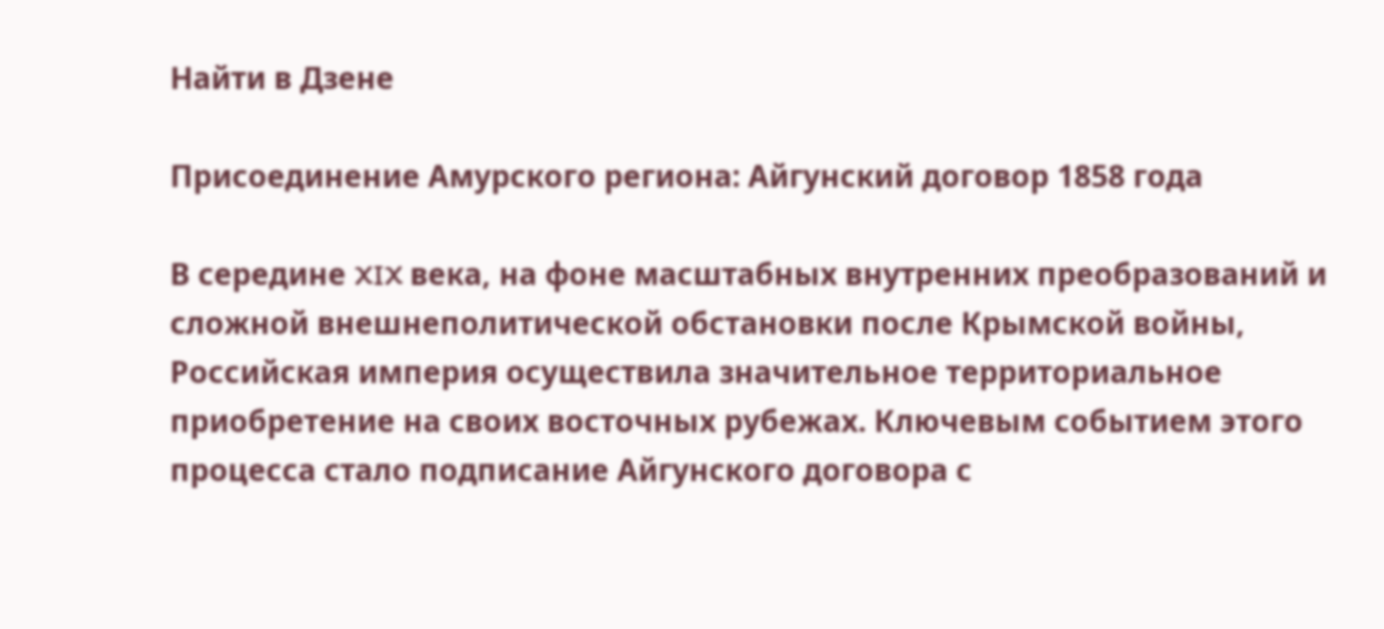Найти в Дзене

Присоединение Амурского региона: Айгунский договор 1858 года

В середине XIX века, на фоне масштабных внутренних преобразований и сложной внешнеполитической обстановки после Крымской войны, Российская империя осуществила значительное территориальное приобретение на своих восточных рубежах. Ключевым событием этого процесса стало подписание Айгунского договора с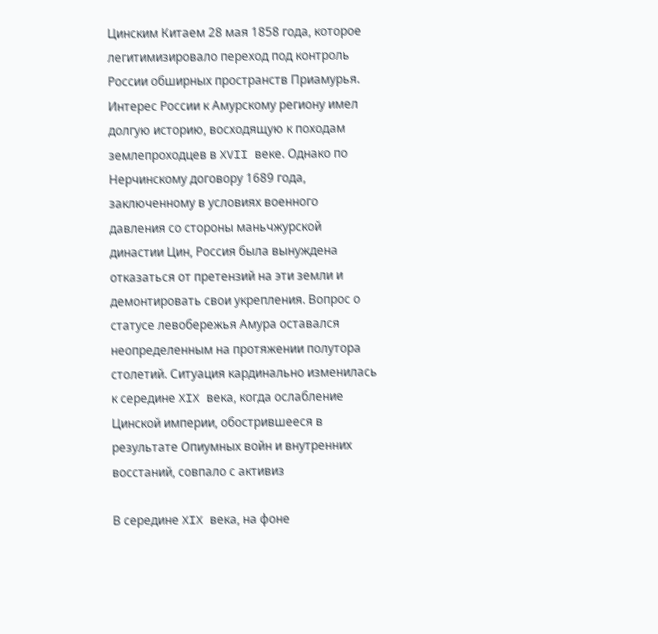Цинским Китаем 28 мая 1858 года, которое легитимизировало переход под контроль России обширных пространств Приамурья. Интерес России к Амурскому региону имел долгую историю, восходящую к походам землепроходцев в XVII веке. Однако по Нерчинскому договору 1689 года, заключенному в условиях военного давления со стороны маньчжурской династии Цин, Россия была вынуждена отказаться от претензий на эти земли и демонтировать свои укрепления. Вопрос о статусе левобережья Амура оставался неопределенным на протяжении полутора столетий. Ситуация кардинально изменилась к середине XIX века, когда ослабление Цинской империи, обострившееся в результате Опиумных войн и внутренних восстаний, совпало с активиз

В середине XIX века, на фоне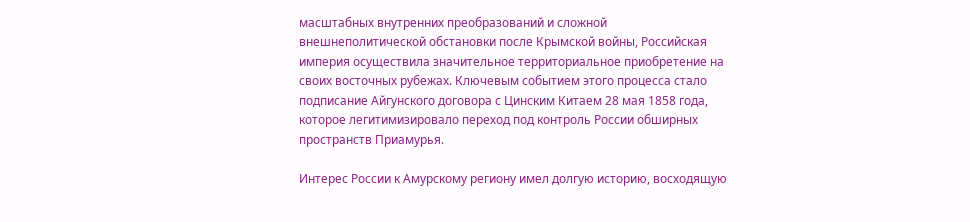масштабных внутренних преобразований и сложной внешнеполитической обстановки после Крымской войны, Российская империя осуществила значительное территориальное приобретение на своих восточных рубежах. Ключевым событием этого процесса стало подписание Айгунского договора с Цинским Китаем 28 мая 1858 года, которое легитимизировало переход под контроль России обширных пространств Приамурья.

Интерес России к Амурскому региону имел долгую историю, восходящую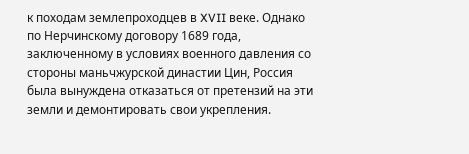к походам землепроходцев в XVII веке. Однако по Нерчинскому договору 1689 года, заключенному в условиях военного давления со стороны маньчжурской династии Цин, Россия была вынуждена отказаться от претензий на эти земли и демонтировать свои укрепления.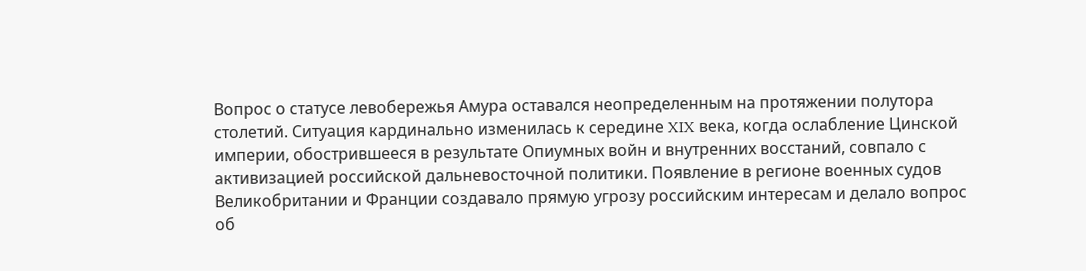Вопрос о статусе левобережья Амура оставался неопределенным на протяжении полутора столетий. Ситуация кардинально изменилась к середине XIX века, когда ослабление Цинской империи, обострившееся в результате Опиумных войн и внутренних восстаний, совпало с активизацией российской дальневосточной политики. Появление в регионе военных судов Великобритании и Франции создавало прямую угрозу российским интересам и делало вопрос об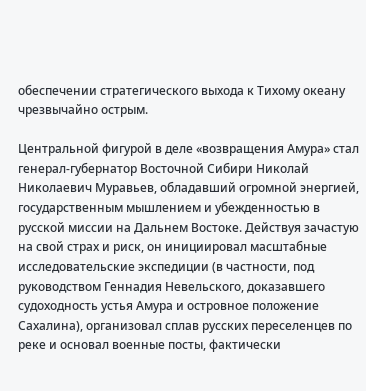обеспечении стратегического выхода к Тихому океану чрезвычайно острым.

Центральной фигурой в деле «возвращения Амура» стал генерал-губернатор Восточной Сибири Николай Николаевич Муравьев, обладавший огромной энергией, государственным мышлением и убежденностью в русской миссии на Дальнем Востоке. Действуя зачастую на свой страх и риск, он инициировал масштабные исследовательские экспедиции (в частности, под руководством Геннадия Невельского, доказавшего судоходность устья Амура и островное положение Сахалина), организовал сплав русских переселенцев по реке и основал военные посты, фактически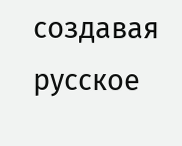создавая русское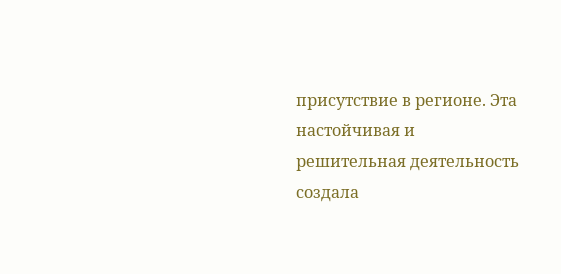присутствие в регионе. Эта настойчивая и решительная деятельность создала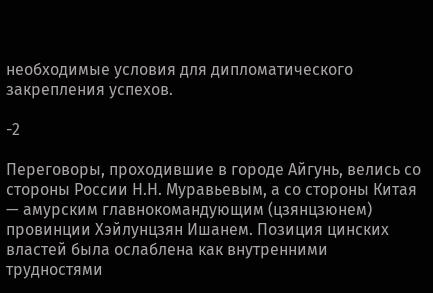необходимые условия для дипломатического закрепления успехов.

-2

Переговоры, проходившие в городе Айгунь, велись со стороны России Н.Н. Муравьевым, а со стороны Китая — амурским главнокомандующим (цзянцзюнем) провинции Хэйлунцзян Ишанем. Позиция цинских властей была ослаблена как внутренними трудностями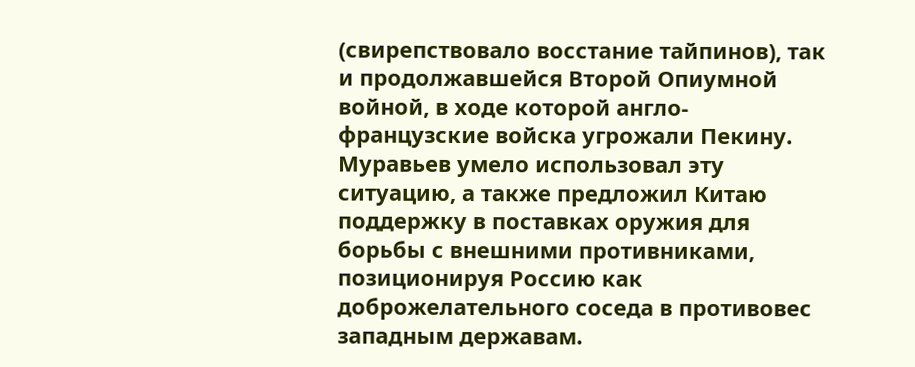(свирепствовало восстание тайпинов), так и продолжавшейся Второй Опиумной войной, в ходе которой англо-французские войска угрожали Пекину. Муравьев умело использовал эту ситуацию, а также предложил Китаю поддержку в поставках оружия для борьбы с внешними противниками, позиционируя Россию как доброжелательного соседа в противовес западным державам.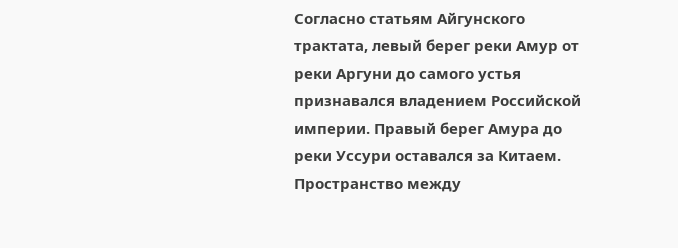Согласно статьям Айгунского трактата, левый берег реки Амур от реки Аргуни до самого устья признавался владением Российской империи. Правый берег Амура до реки Уссури оставался за Китаем. Пространство между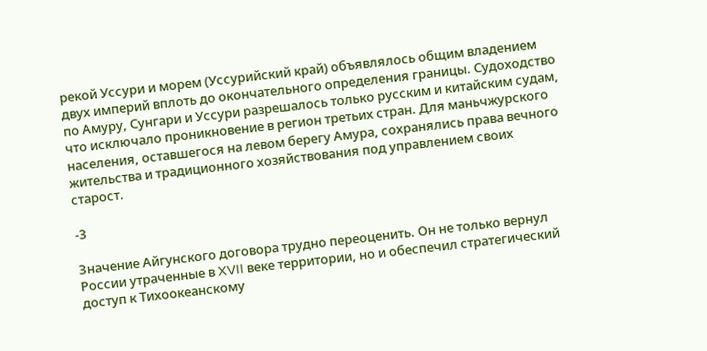рекой Уссури и морем (Уссурийский край) объявлялось общим владением двух империй вплоть до окончательного определения границы. Судоходство по Амуру, Сунгари и Уссури разрешалось только русским и китайским судам, что исключало проникновение в регион третьих стран. Для маньчжурского населения, оставшегося на левом берегу Амура, сохранялись права вечного жительства и традиционного хозяйствования под управлением своих старост.

-3

Значение Айгунского договора трудно переоценить. Он не только вернул России утраченные в XVII веке территории, но и обеспечил стратегический доступ к Тихоокеанскому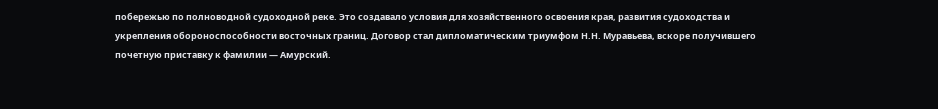побережью по полноводной судоходной реке. Это создавало условия для хозяйственного освоения края, развития судоходства и укрепления обороноспособности восточных границ. Договор стал дипломатическим триумфом Н.Н. Муравьева, вскоре получившего почетную приставку к фамилии — Амурский.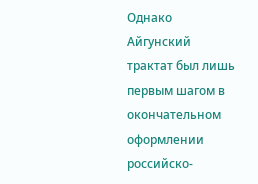Однако Айгунский трактат был лишь первым шагом в окончательном оформлении российско-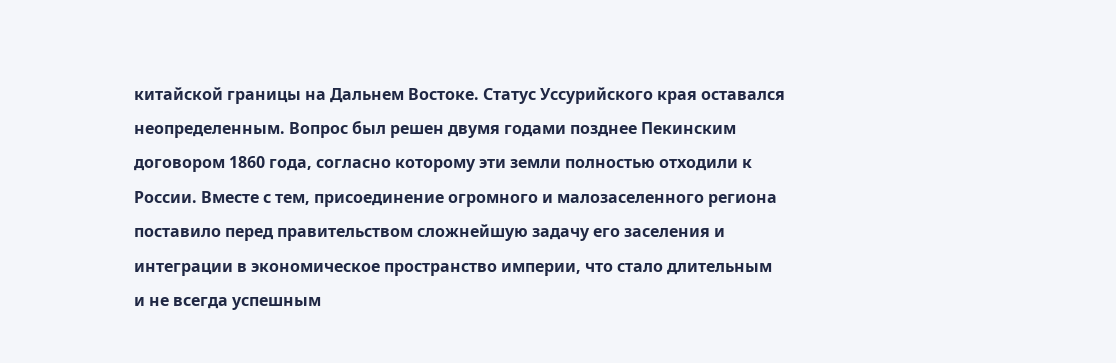китайской границы на Дальнем Востоке. Статус Уссурийского края оставался неопределенным. Вопрос был решен двумя годами позднее Пекинским договором 1860 года, согласно которому эти земли полностью отходили к России. Вместе с тем, присоединение огромного и малозаселенного региона поставило перед правительством сложнейшую задачу его заселения и интеграции в экономическое пространство империи, что стало длительным и не всегда успешным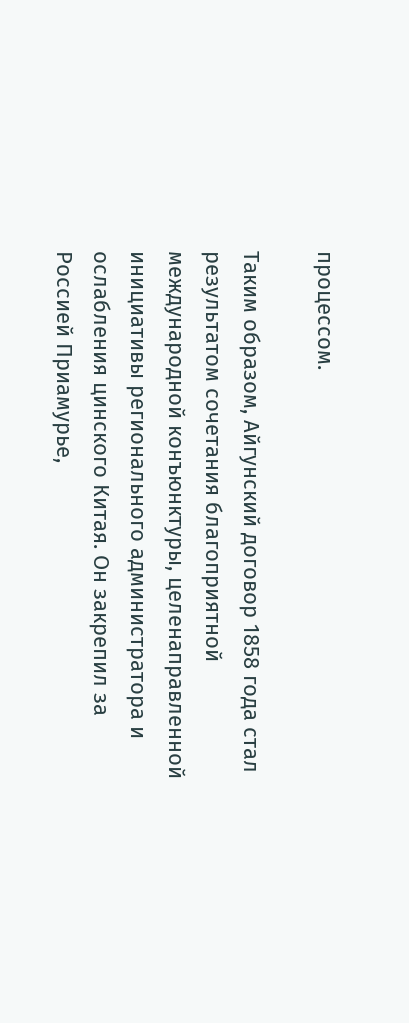процессом.

Таким образом, Айгунский договор 1858 года стал результатом сочетания благоприятной международной конъюнктуры, целенаправленной инициативы регионального администратора и ослабления цинского Китая. Он закрепил за Россией Приамурье,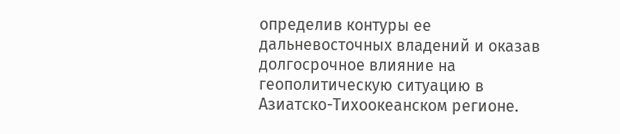определив контуры ее дальневосточных владений и оказав долгосрочное влияние на геополитическую ситуацию в Азиатско-Тихоокеанском регионе.